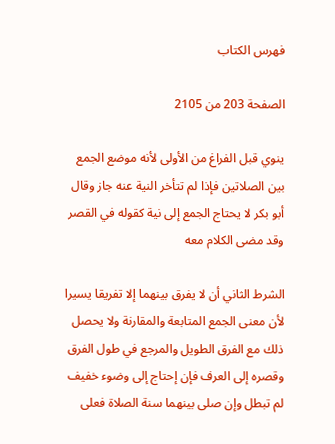فهرس الكتاب

الصفحة 203 من 2105

ينوي قبل الفراغ من الأولى لأنه موضع الجمع بين الصلاتين فإذا لم تتأخر النية عنه جاز وقال أبو بكر لا يحتاج الجمع إلى نية كقوله في القصر وقد مضى الكلام معه

الشرط الثاني أن لا يفرق بينهما إلا تفريقا يسيرا لأن معنى الجمع المتابعة والمقارنة ولا يحصل ذلك مع الفرق الطويل والمرجع في طول الفرق وقصره إلى العرف فإن إحتاج إلى وضوء خفيف لم تبطل وإن صلى بينهما سنة الصلاة فعلى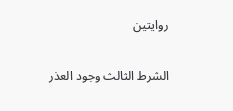روايتين

الشرط الثالث وجود العذر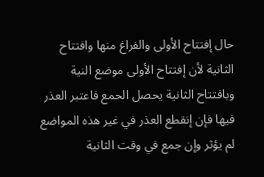حال إفتتاح الأولى والفراغ منها وافتتاح الثانية لأن إفتتاح الأولى موضع النية وبافتتاح الثانية يحصل الحمع فاعتبر العذر فيها فإن إنقطع العذر في غير هذه المواضع لم يؤثر وإن جمع في وقت الثانية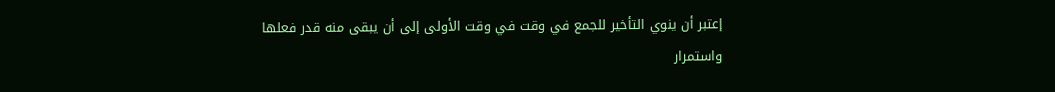إعتبر أن ينوي التأخير للجمع في وقت في وقت الأولى إلى أن يبقى منه قدر فعلها واستمرار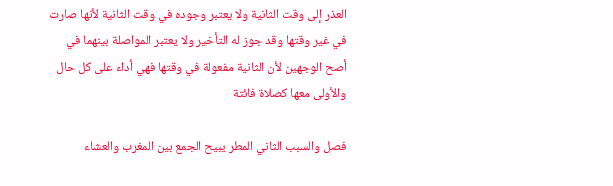العذر إلى وقت الثانية ولا يعتبر وجوده في وقت الثانية لأنها صارت في غير وقتها وقد جوز له التأخير ولا يعتبر المواصلة بينهما في أصح الوجهين لأن الثانية مفعولة في وقتها فهي أداء على كل حال والأولى معها كصلاة فائتة

فصل والسبب الثاني المطر يبيح الجمع بين المغرب والعشاء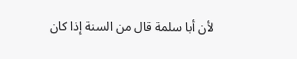لأن أبا سلمة قال من السنة إذا كان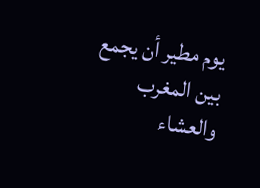يوم مطير أن يجمع بين المغرب والعشاء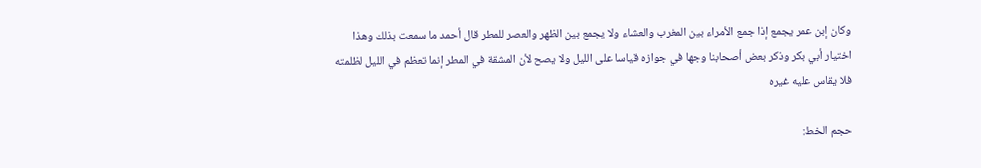وكان إبن عمر يجمع إذا جمع الأمراء بين المغرب والعشاء ولا يجمع بين الظهر والعصر للمطر قال أحمد ما سمعت بذلك وهذا اختيار أبي بكر وذكر بعض أصحابنا وجها في جوازه قياسا على الليل ولا يصح لأن المشقة في المطر إنما تعظم في الليل لظلمته فلا يقاس عليه غيره

حجم الخط: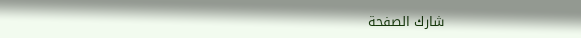شارك الصفحة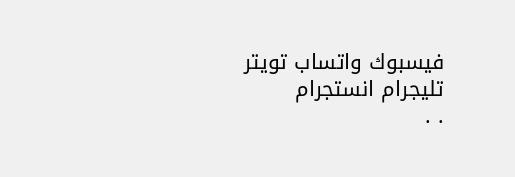فيسبوك واتساب تويتر تليجرام انستجرام
. .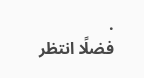.
فضلًا انتظر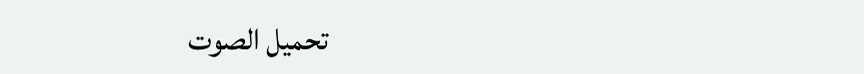تحميل الصوت